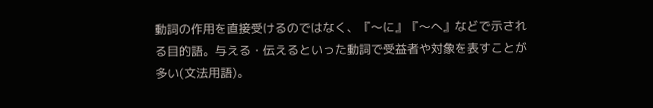動詞の作用を直接受けるのではなく、『〜に』『〜へ』などで示される目的語。与える・伝えるといった動詞で受益者や対象を表すことが多い(文法用語)。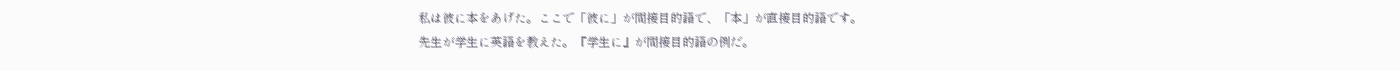私は彼に本をあげた。ここで「彼に」が間接目的語で、「本」が直接目的語です。
先生が学生に英語を教えた。『学生に』が間接目的語の例だ。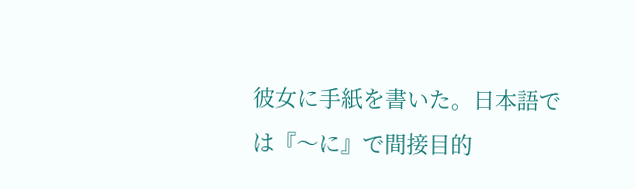彼女に手紙を書いた。日本語では『〜に』で間接目的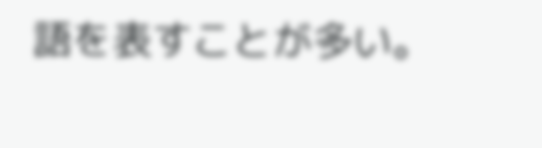語を表すことが多い。